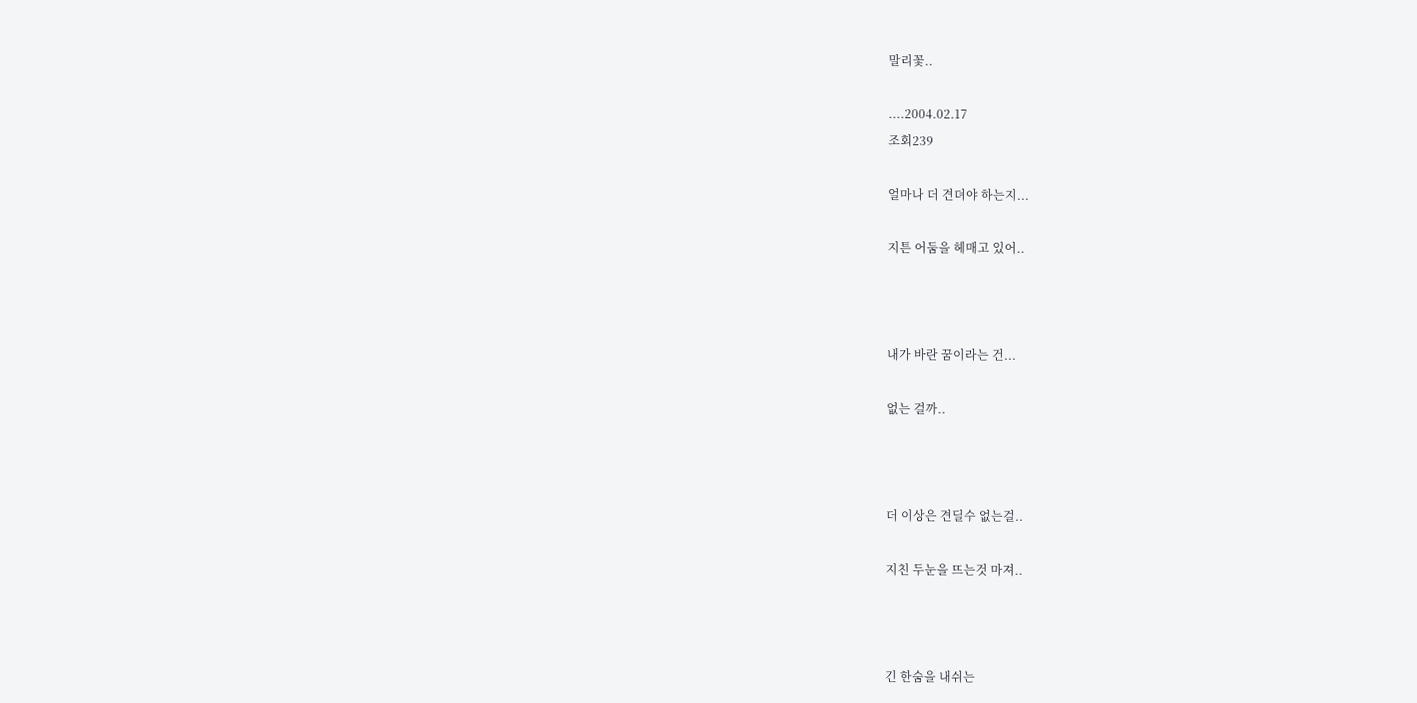말리꽃..

....2004.02.17
조회239

얼마나 더 견뎌야 하는지...

지튼 어둠을 헤매고 있어..



내가 바란 꿈이라는 건...

없는 걸까..



더 이상은 견딜수 없는걸..

지친 두눈을 뜨는것 마져..



긴 한숨을 내쉬는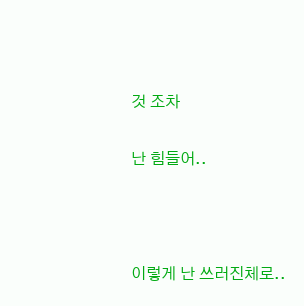것 조차

난 힘들어..



이렇게 난 쓰러진체로..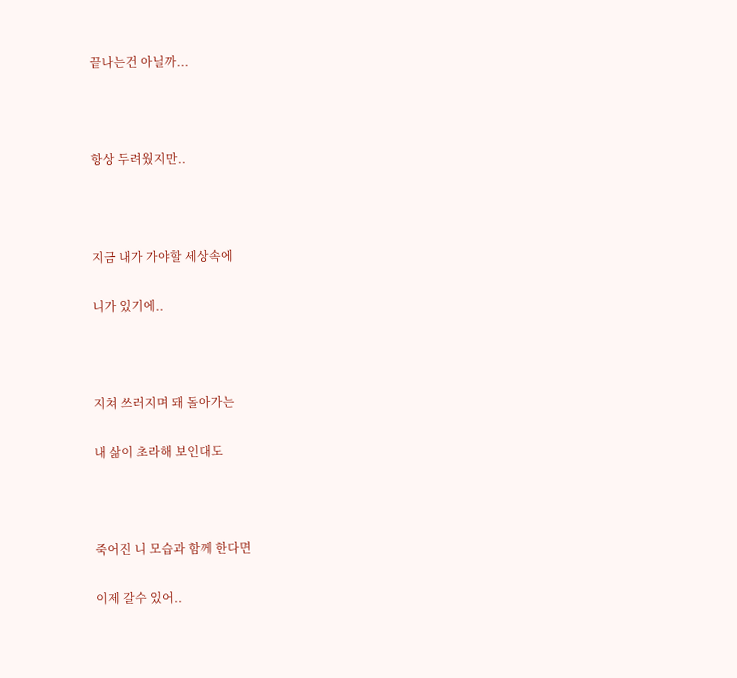끝나는건 아닐까...



항상 두려웠지만..



지금 내가 가야할 세상속에

니가 있기에..



지쳐 쓰러지며 돼 돌아가는

내 삶이 초라해 보인대도



죽어진 니 모습과 함께 한다면

이제 갈수 있어..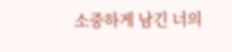소중하게 남긴 너의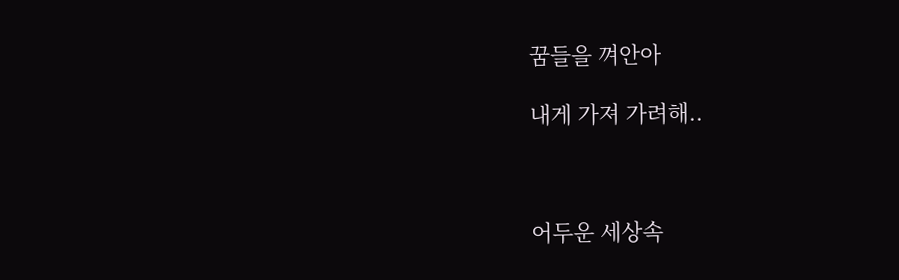꿈들을 껴안아

내게 가져 가려해..



어두운 세상속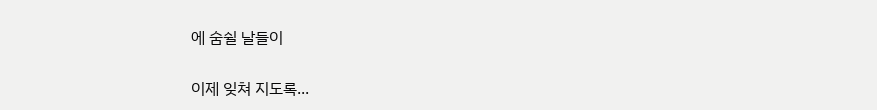에 숨쉴 날들이

이제 잊쳐 지도록...